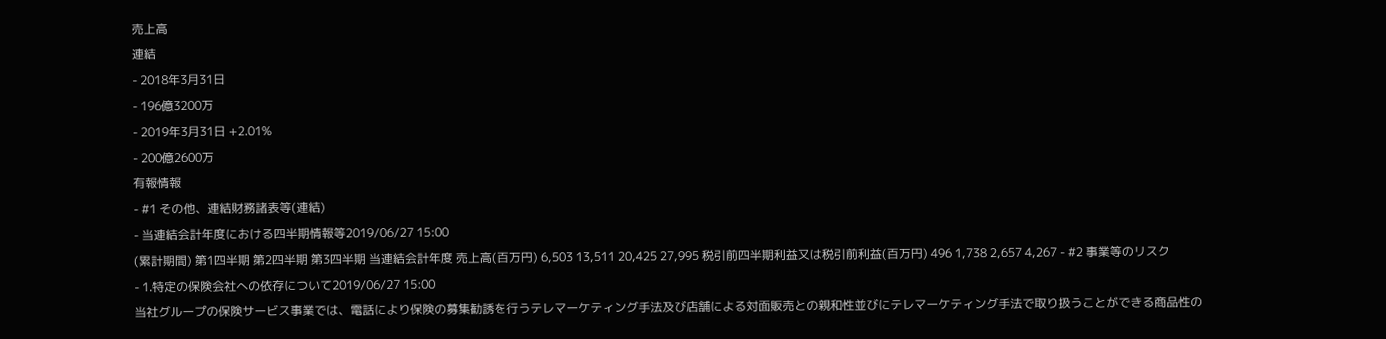売上高
連結
- 2018年3月31日
- 196億3200万
- 2019年3月31日 +2.01%
- 200億2600万
有報情報
- #1 その他、連結財務諸表等(連結)
- 当連結会計年度における四半期情報等2019/06/27 15:00
(累計期間) 第1四半期 第2四半期 第3四半期 当連結会計年度 売上高(百万円) 6,503 13,511 20,425 27,995 税引前四半期利益又は税引前利益(百万円) 496 1,738 2,657 4,267 - #2 事業等のリスク
- 1.特定の保険会社への依存について2019/06/27 15:00
当社グループの保険サービス事業では、電話により保険の募集勧誘を行うテレマーケティング手法及び店舗による対面販売との親和性並びにテレマーケティング手法で取り扱うことができる商品性の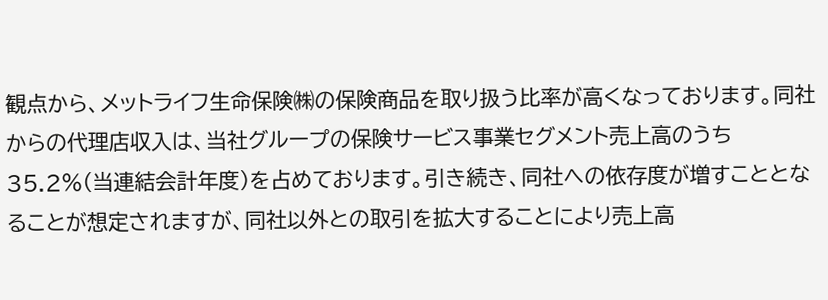観点から、メットライフ生命保険㈱の保険商品を取り扱う比率が高くなっております。同社からの代理店収入は、当社グループの保険サービス事業セグメント売上高のうち35.2%(当連結会計年度)を占めております。引き続き、同社への依存度が増すこととなることが想定されますが、同社以外との取引を拡大することにより売上高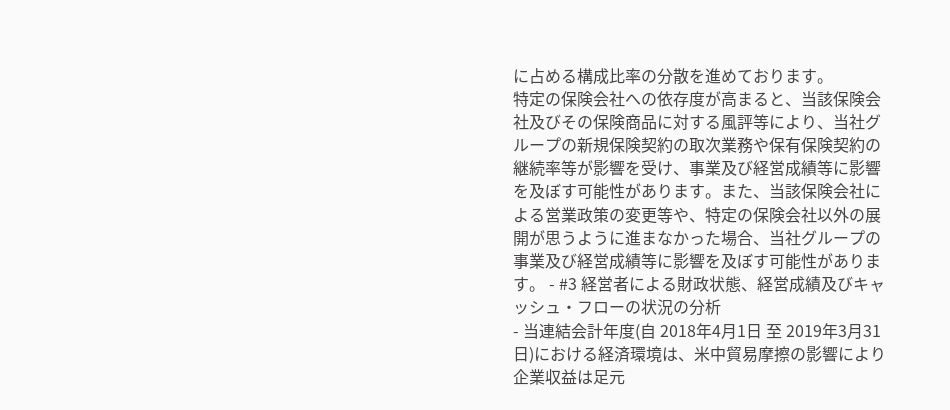に占める構成比率の分散を進めております。
特定の保険会社への依存度が高まると、当該保険会社及びその保険商品に対する風評等により、当社グループの新規保険契約の取次業務や保有保険契約の継続率等が影響を受け、事業及び経営成績等に影響を及ぼす可能性があります。また、当該保険会社による営業政策の変更等や、特定の保険会社以外の展開が思うように進まなかった場合、当社グループの事業及び経営成績等に影響を及ぼす可能性があります。 - #3 経営者による財政状態、経営成績及びキャッシュ・フローの状況の分析
- 当連結会計年度(自 2018年4月1日 至 2019年3月31日)における経済環境は、米中貿易摩擦の影響により企業収益は足元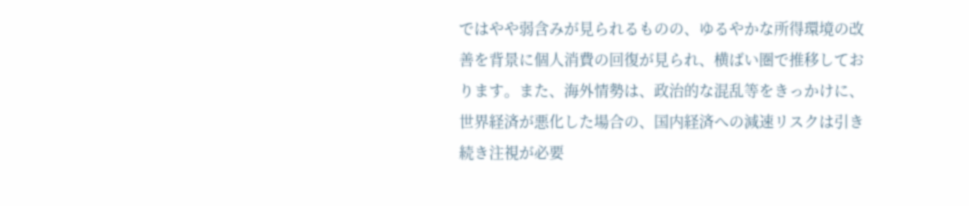ではやや弱含みが見られるものの、ゆるやかな所得環境の改善を背景に個人消費の回復が見られ、横ばい圏で推移しております。また、海外情勢は、政治的な混乱等をきっかけに、世界経済が悪化した場合の、国内経済への減速リスクは引き続き注視が必要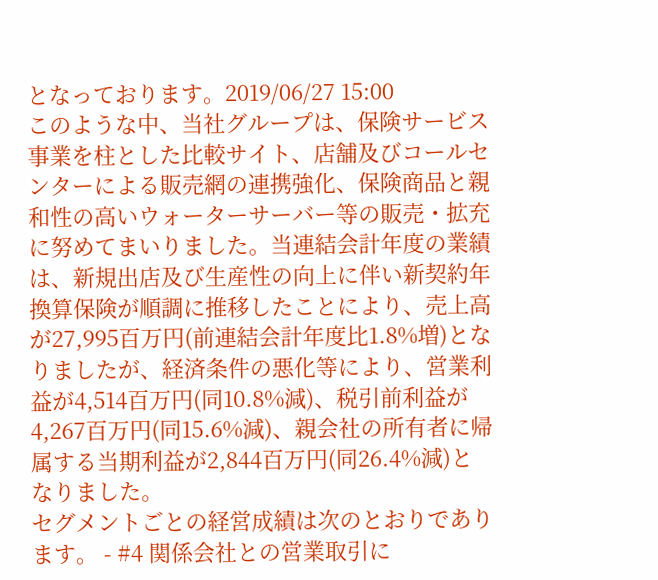となっております。2019/06/27 15:00
このような中、当社グループは、保険サービス事業を柱とした比較サイト、店舗及びコールセンターによる販売網の連携強化、保険商品と親和性の高いウォーターサーバー等の販売・拡充に努めてまいりました。当連結会計年度の業績は、新規出店及び生産性の向上に伴い新契約年換算保険が順調に推移したことにより、売上高が27,995百万円(前連結会計年度比1.8%増)となりましたが、経済条件の悪化等により、営業利益が4,514百万円(同10.8%減)、税引前利益が4,267百万円(同15.6%減)、親会社の所有者に帰属する当期利益が2,844百万円(同26.4%減)となりました。
セグメントごとの経営成績は次のとおりであります。 - #4 関係会社との営業取引に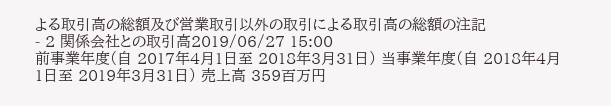よる取引高の総額及び営業取引以外の取引による取引高の総額の注記
- 2 関係会社との取引高2019/06/27 15:00
前事業年度(自 2017年4月1日至 2018年3月31日) 当事業年度(自 2018年4月1日至 2019年3月31日) 売上高 359百万円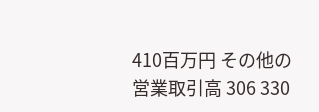410百万円 その他の営業取引高 306 330